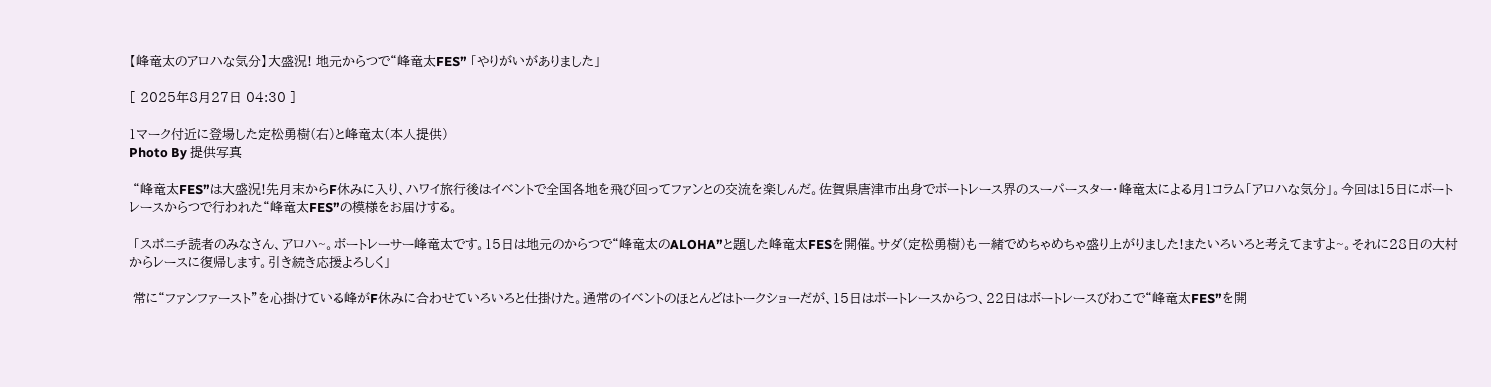【峰竜太のアロハな気分】大盛況! 地元からつで“峰竜太FES” 「やりがいがありました」

[ 2025年8月27日 04:30 ]

1マーク付近に登場した定松勇樹(右)と峰竜太(本人提供)
Photo By 提供写真

 “峰竜太FES”は大盛況!先月末からF休みに入り、ハワイ旅行後はイベントで全国各地を飛び回ってファンとの交流を楽しんだ。佐賀県唐津市出身でボートレース界のスーパースター・峰竜太による月1コラム「アロハな気分」。今回は15日にボートレースからつで行われた“峰竜太FES”の模様をお届けする。

 「スポニチ読者のみなさん、アロハ~。ボートレーサー峰竜太です。15日は地元のからつで“峰竜太のALOHA”と題した峰竜太FESを開催。サダ(定松勇樹)も一緒でめちゃめちゃ盛り上がりました!またいろいろと考えてますよ~。それに28日の大村からレースに復帰します。引き続き応援よろしく」

 常に“ファンファースト”を心掛けている峰がF休みに合わせていろいろと仕掛けた。通常のイベントのほとんどはトークショーだが、15日はボートレースからつ、22日はボートレースびわこで“峰竜太FES”を開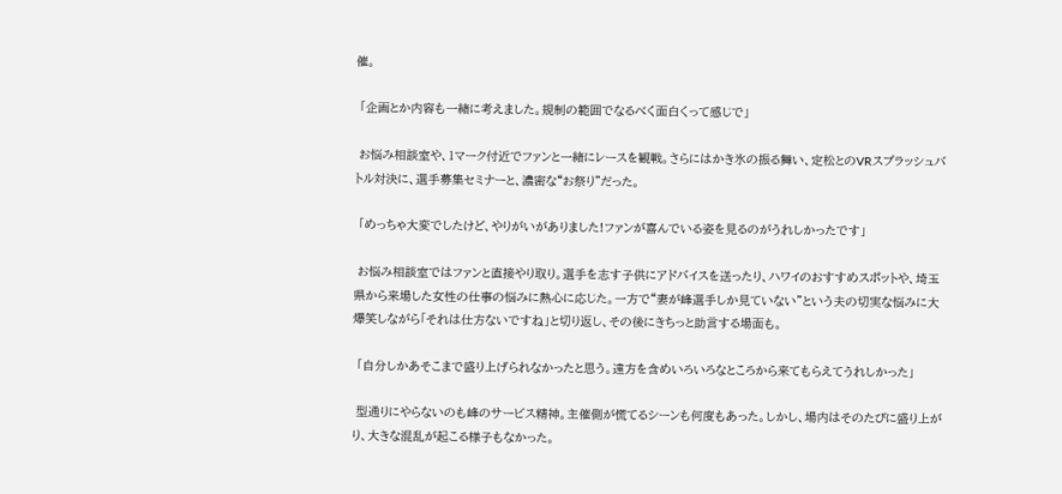催。

 「企画とか内容も一緒に考えました。規制の範囲でなるべく面白くって感じで」

 お悩み相談室や、1マーク付近でファンと一緒にレースを観戦。さらにはかき氷の振る舞い、定松とのVRスプラッシュバトル対決に、選手募集セミナーと、濃密な“お祭り”だった。

 「めっちゃ大変でしたけど、やりがいがありました!ファンが喜んでいる姿を見るのがうれしかったです」

 お悩み相談室ではファンと直接やり取り。選手を志す子供にアドバイスを送ったり、ハワイのおすすめスポットや、埼玉県から来場した女性の仕事の悩みに熱心に応じた。一方で“妻が峰選手しか見ていない”という夫の切実な悩みに大爆笑しながら「それは仕方ないですね」と切り返し、その後にきちっと助言する場面も。

 「自分しかあそこまで盛り上げられなかったと思う。遠方を含めいろいろなところから来てもらえてうれしかった」

 型通りにやらないのも峰のサービス精神。主催側が慌てるシーンも何度もあった。しかし、場内はそのたびに盛り上がり、大きな混乱が起こる様子もなかった。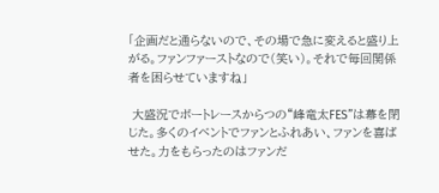「企画だと通らないので、その場で急に変えると盛り上がる。ファンファーストなので(笑い)。それで毎回関係者を困らせていますね」

 大盛況でボートレースからつの“峰竜太FES”は幕を閉じた。多くのイベントでファンとふれあい、ファンを喜ばせた。力をもらったのはファンだ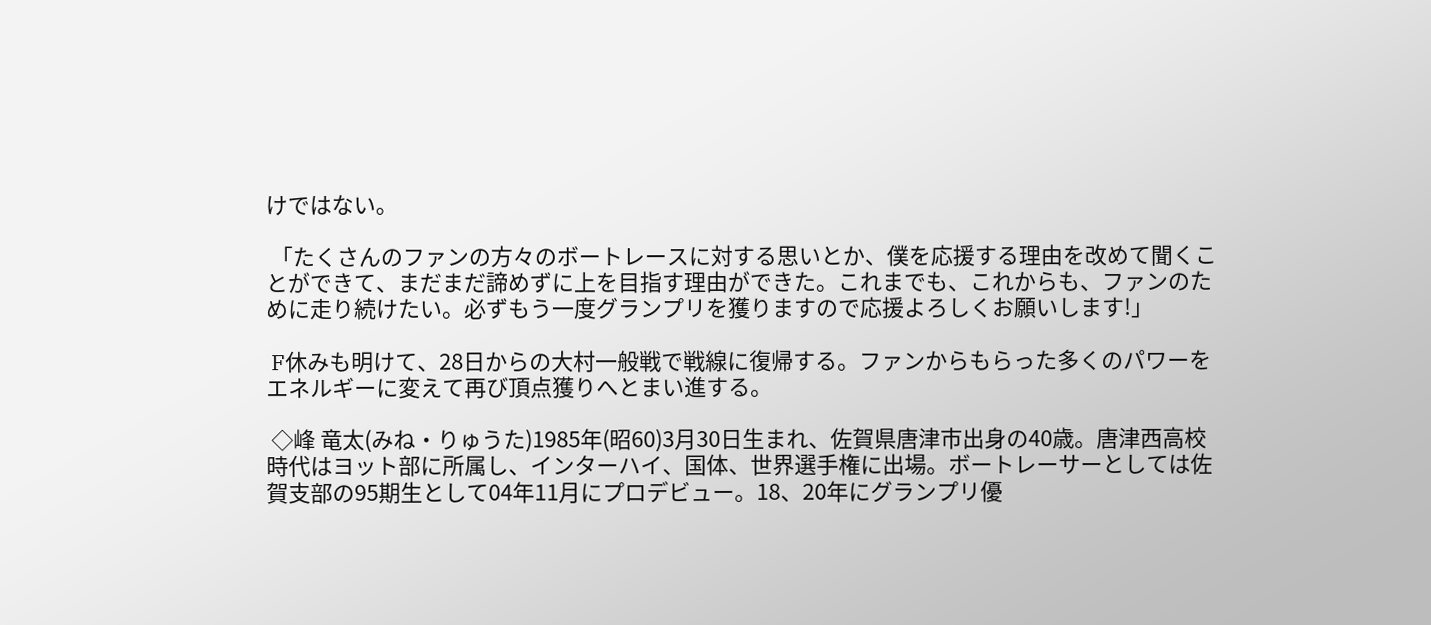けではない。

 「たくさんのファンの方々のボートレースに対する思いとか、僕を応援する理由を改めて聞くことができて、まだまだ諦めずに上を目指す理由ができた。これまでも、これからも、ファンのために走り続けたい。必ずもう一度グランプリを獲りますので応援よろしくお願いします!」

 F休みも明けて、28日からの大村一般戦で戦線に復帰する。ファンからもらった多くのパワーをエネルギーに変えて再び頂点獲りへとまい進する。

 ◇峰 竜太(みね・りゅうた)1985年(昭60)3月30日生まれ、佐賀県唐津市出身の40歳。唐津西高校時代はヨット部に所属し、インターハイ、国体、世界選手権に出場。ボートレーサーとしては佐賀支部の95期生として04年11月にプロデビュー。18、20年にグランプリ優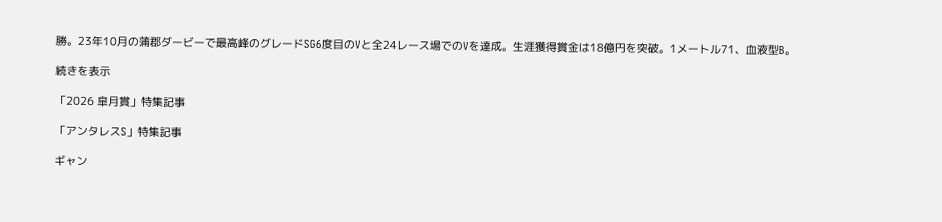勝。23年10月の蒲郡ダービーで最高峰のグレードSG6度目のVと全24レース場でのVを達成。生涯獲得賞金は18億円を突破。1メートル71、血液型B。

続きを表示

「2026 皐月賞」特集記事

「アンタレスS」特集記事

ギャン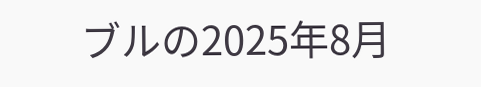ブルの2025年8月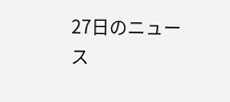27日のニュース